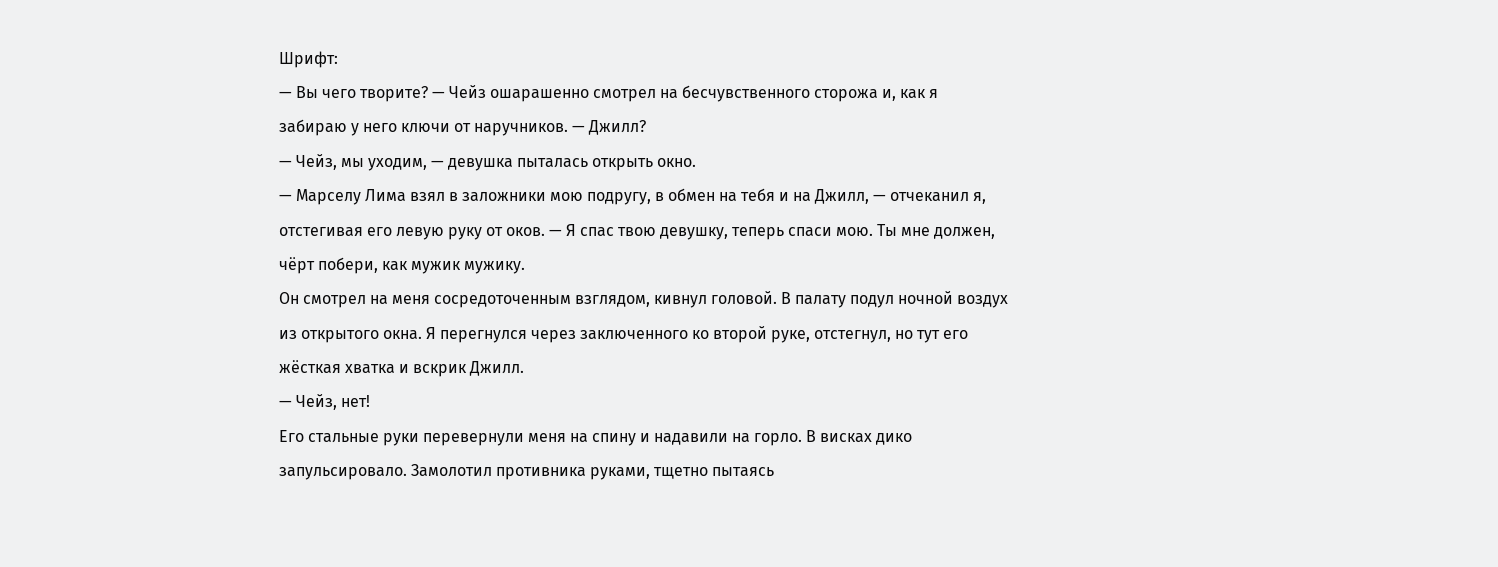Шрифт:
— Вы чего творите? — Чейз ошарашенно смотрел на бесчувственного сторожа и, как я забираю у него ключи от наручников. — Джилл?
— Чейз, мы уходим, — девушка пыталась открыть окно.
— Марселу Лима взял в заложники мою подругу, в обмен на тебя и на Джилл, — отчеканил я, отстегивая его левую руку от оков. — Я спас твою девушку, теперь спаси мою. Ты мне должен, чёрт побери, как мужик мужику.
Он смотрел на меня сосредоточенным взглядом, кивнул головой. В палату подул ночной воздух из открытого окна. Я перегнулся через заключенного ко второй руке, отстегнул, но тут его жёсткая хватка и вскрик Джилл.
— Чейз, нет!
Его стальные руки перевернули меня на спину и надавили на горло. В висках дико запульсировало. Замолотил противника руками, тщетно пытаясь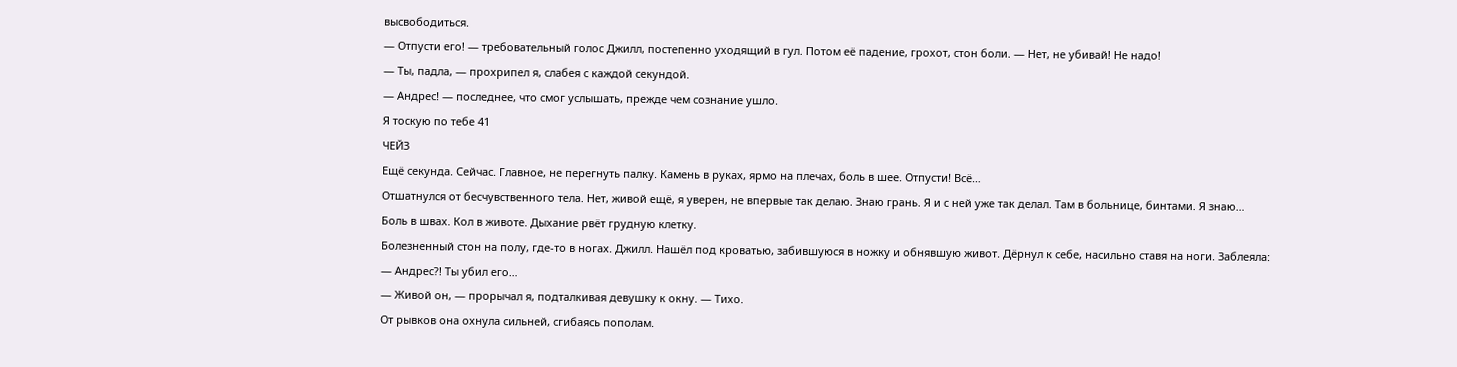высвободиться.
— Отпусти его! — требовательный голос Джилл, постепенно уходящий в гул. Потом её падение, грохот, стон боли. — Нет, не убивай! Не надо!
— Ты, падла, — прохрипел я, слабея с каждой секундой.
— Андрес! — последнее, что смог услышать, прежде чем сознание ушло.
Я тоскую по тебе 41
ЧЕЙЗ
Ещё секунда. Сейчас. Главное, не перегнуть палку. Камень в руках, ярмо на плечах, боль в шее. Отпусти! Всё…
Отшатнулся от бесчувственного тела. Нет, живой ещё, я уверен, не впервые так делаю. Знаю грань. Я и с ней уже так делал. Там в больнице, бинтами. Я знаю…
Боль в швах. Кол в животе. Дыхание рвёт грудную клетку.
Болезненный стон на полу, где-то в ногах. Джилл. Нашёл под кроватью, забившуюся в ножку и обнявшую живот. Дёрнул к себе, насильно ставя на ноги. Заблеяла:
— Андрес?! Ты убил его…
— Живой он, — прорычал я, подталкивая девушку к окну. — Тихо.
От рывков она охнула сильней, сгибаясь пополам.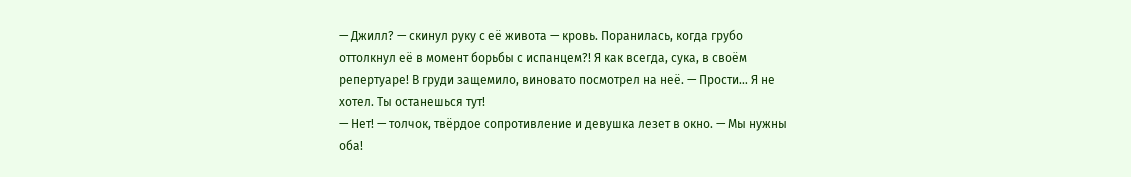— Джилл? — скинул руку с её живота — кровь. Поранилась, когда грубо оттолкнул её в момент борьбы с испанцем?! Я как всегда, сука, в своём репертуаре! В груди защемило, виновато посмотрел на неё. — Прости… Я не хотел. Ты останешься тут!
— Нет! — толчок, твёрдое сопротивление и девушка лезет в окно. — Мы нужны оба!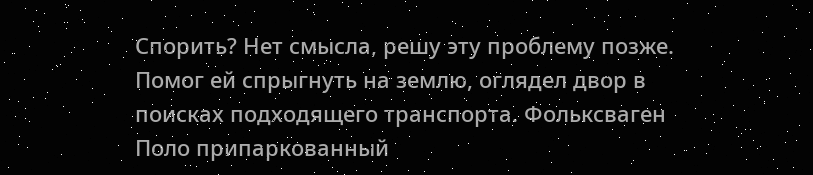Спорить? Нет смысла, решу эту проблему позже. Помог ей спрыгнуть на землю, оглядел двор в поисках подходящего транспорта. Фольксваген Поло припаркованный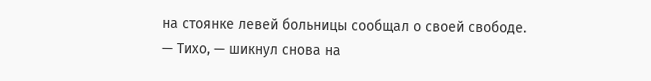на стоянке левей больницы сообщал о своей свободе.
— Тихо, — шикнул снова на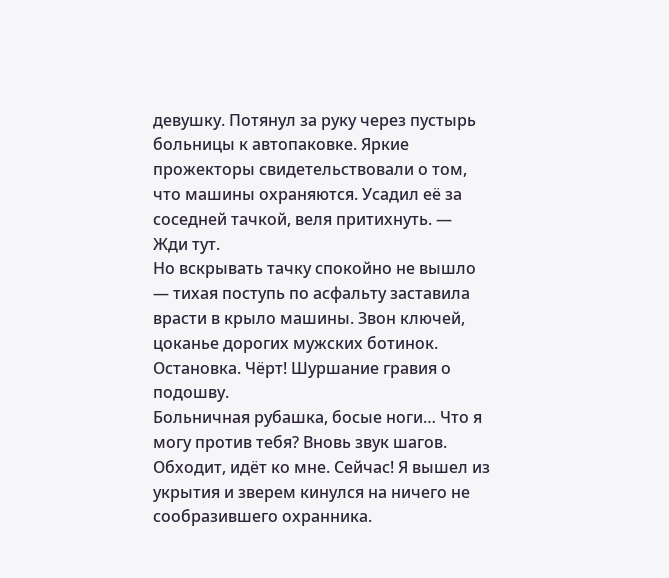девушку. Потянул за руку через пустырь больницы к автопаковке. Яркие прожекторы свидетельствовали о том, что машины охраняются. Усадил её за соседней тачкой, веля притихнуть. — Жди тут.
Но вскрывать тачку спокойно не вышло — тихая поступь по асфальту заставила врасти в крыло машины. Звон ключей, цоканье дорогих мужских ботинок. Остановка. Чёрт! Шуршание гравия о подошву.
Больничная рубашка, босые ноги… Что я могу против тебя? Вновь звук шагов. Обходит, идёт ко мне. Сейчас! Я вышел из укрытия и зверем кинулся на ничего не сообразившего охранника.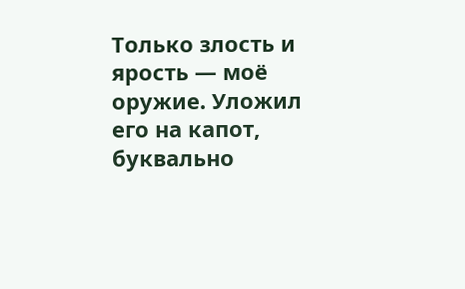Только злость и ярость — моё оружие. Уложил его на капот, буквально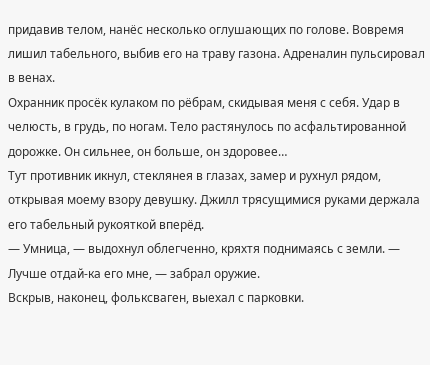придавив телом, нанёс несколько оглушающих по голове. Вовремя лишил табельного, выбив его на траву газона. Адреналин пульсировал в венах.
Охранник просёк кулаком по рёбрам, скидывая меня с себя. Удар в челюсть, в грудь, по ногам. Тело растянулось по асфальтированной дорожке. Он сильнее, он больше, он здоровее…
Тут противник икнул, стеклянея в глазах, замер и рухнул рядом, открывая моему взору девушку. Джилл трясущимися руками держала его табельный рукояткой вперёд.
— Умница, — выдохнул облегченно, кряхтя поднимаясь с земли. — Лучше отдай-ка его мне, — забрал оружие.
Вскрыв, наконец, фольксваген, выехал с парковки.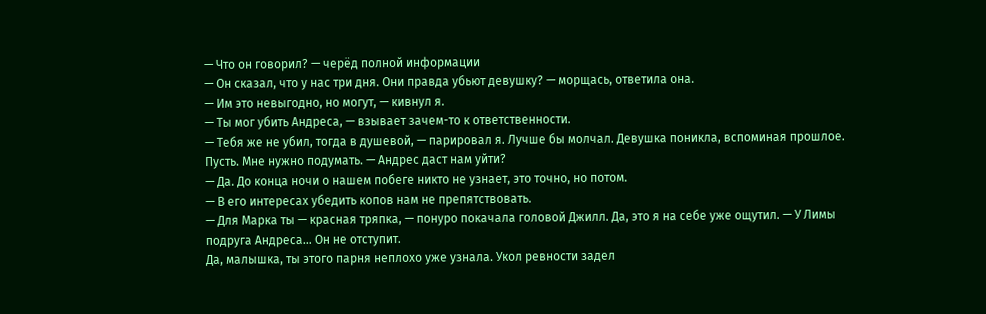— Что он говорил? — черёд полной информации
— Он сказал, что у нас три дня. Они правда убьют девушку? — морщась, ответила она.
— Им это невыгодно, но могут, — кивнул я.
— Ты мог убить Андреса, — взывает зачем-то к ответственности.
— Тебя же не убил, тогда в душевой, — парировал я. Лучше бы молчал. Девушка поникла, вспоминая прошлое. Пусть. Мне нужно подумать. — Андрес даст нам уйти?
— Да. До конца ночи о нашем побеге никто не узнает, это точно, но потом.
— В его интересах убедить копов нам не препятствовать.
— Для Марка ты — красная тряпка, — понуро покачала головой Джилл. Да, это я на себе уже ощутил. — У Лимы подруга Андреса… Он не отступит.
Да, малышка, ты этого парня неплохо уже узнала. Укол ревности задел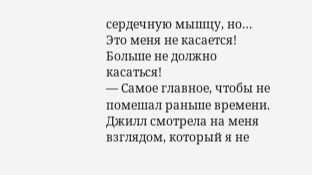сердечную мышцу, но… Это меня не касается! Больше не должно касаться!
— Самое главное, чтобы не помешал раньше времени.
Джилл смотрела на меня взглядом, который я не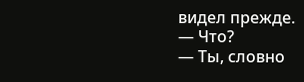видел прежде.
— Что?
— Ты, словно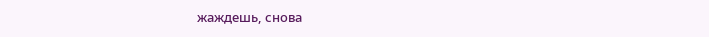жаждешь, снова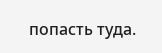попасть туда.